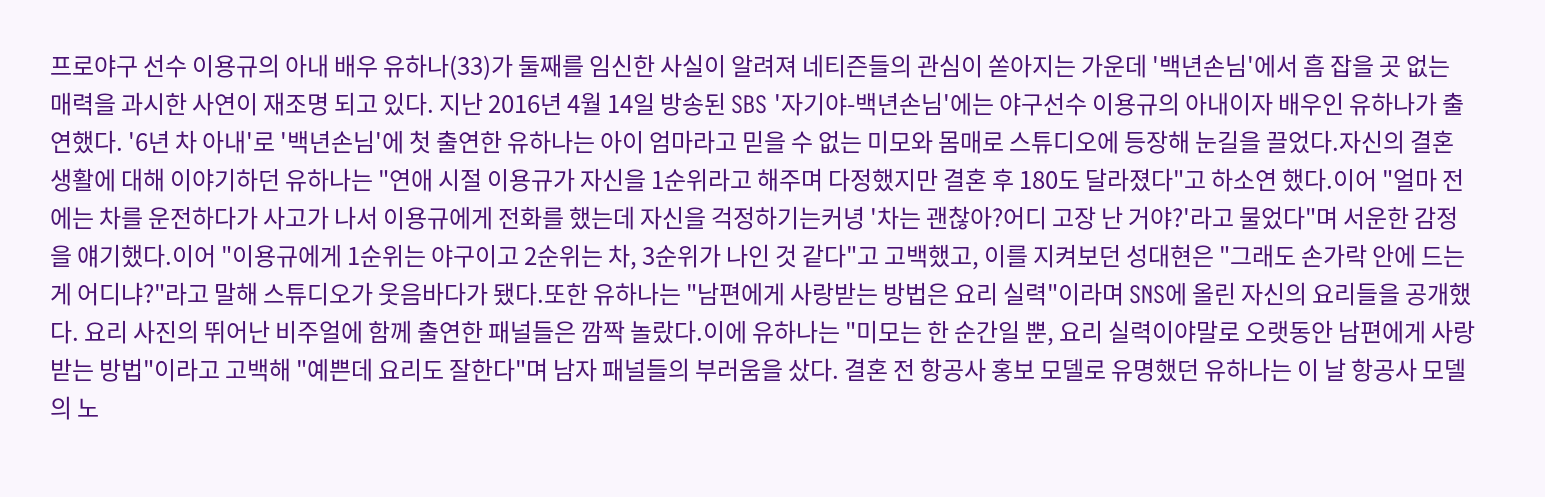프로야구 선수 이용규의 아내 배우 유하나(33)가 둘째를 임신한 사실이 알려져 네티즌들의 관심이 쏟아지는 가운데 '백년손님'에서 흠 잡을 곳 없는 매력을 과시한 사연이 재조명 되고 있다. 지난 2016년 4월 14일 방송된 SBS '자기야-백년손님'에는 야구선수 이용규의 아내이자 배우인 유하나가 출연했다. '6년 차 아내'로 '백년손님'에 첫 출연한 유하나는 아이 엄마라고 믿을 수 없는 미모와 몸매로 스튜디오에 등장해 눈길을 끌었다.자신의 결혼 생활에 대해 이야기하던 유하나는 "연애 시절 이용규가 자신을 1순위라고 해주며 다정했지만 결혼 후 180도 달라졌다"고 하소연 했다.이어 "얼마 전에는 차를 운전하다가 사고가 나서 이용규에게 전화를 했는데 자신을 걱정하기는커녕 '차는 괜찮아?어디 고장 난 거야?'라고 물었다"며 서운한 감정을 얘기했다.이어 "이용규에게 1순위는 야구이고 2순위는 차, 3순위가 나인 것 같다"고 고백했고, 이를 지켜보던 성대현은 "그래도 손가락 안에 드는 게 어디냐?"라고 말해 스튜디오가 웃음바다가 됐다.또한 유하나는 "남편에게 사랑받는 방법은 요리 실력"이라며 SNS에 올린 자신의 요리들을 공개했다. 요리 사진의 뛰어난 비주얼에 함께 출연한 패널들은 깜짝 놀랐다.이에 유하나는 "미모는 한 순간일 뿐, 요리 실력이야말로 오랫동안 남편에게 사랑받는 방법"이라고 고백해 "예쁜데 요리도 잘한다"며 남자 패널들의 부러움을 샀다. 결혼 전 항공사 홍보 모델로 유명했던 유하나는 이 날 항공사 모델의 노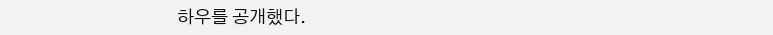하우를 공개했다.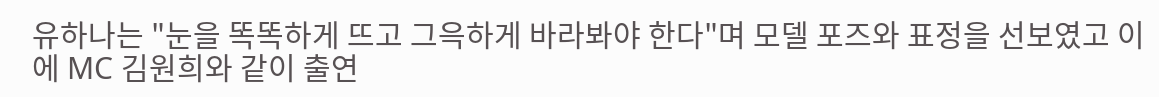유하나는 "눈을 똑똑하게 뜨고 그윽하게 바라봐야 한다"며 모델 포즈와 표정을 선보였고 이에 MC 김원희와 같이 출연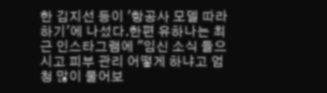한 김지선 등이 '항공사 모델 따라 하기'에 나섰다.한편 유하나는 최근 인스타그램에 "임신 소식 들으시고 피부 관리 어떻게 하냐고 엄청 많이 물어보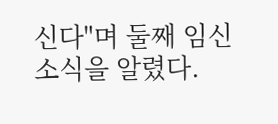신다"며 둘째 임신 소식을 알렸다.